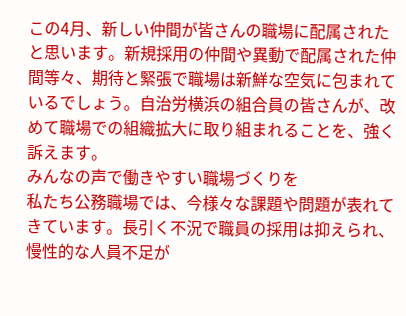この4月、新しい仲間が皆さんの職場に配属されたと思います。新規採用の仲間や異動で配属された仲間等々、期待と緊張で職場は新鮮な空気に包まれているでしょう。自治労横浜の組合員の皆さんが、改めて職場での組織拡大に取り組まれることを、強く訴えます。
みんなの声で働きやすい職場づくりを
私たち公務職場では、今様々な課題や問題が表れてきています。長引く不況で職員の採用は抑えられ、慢性的な人員不足が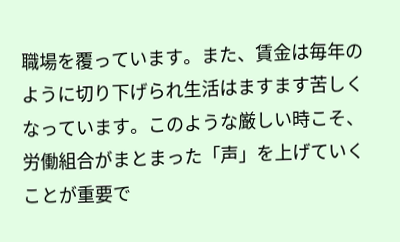職場を覆っています。また、賃金は毎年のように切り下げられ生活はますます苦しくなっています。このような厳しい時こそ、労働組合がまとまった「声」を上げていくことが重要で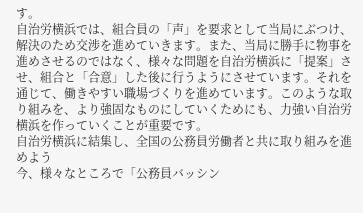す。
自治労横浜では、組合員の「声」を要求として当局にぶつけ、解決のため交渉を進めていきます。また、当局に勝手に物事を進めさせるのではなく、様々な問題を自治労横浜に「提案」させ、組合と「合意」した後に行うようにさせています。それを通じて、働きやすい職場づくりを進めています。このような取り組みを、より強固なものにしていくためにも、力強い自治労横浜を作っていくことが重要です。
自治労横浜に結集し、全国の公務員労働者と共に取り組みを進めよう
今、様々なところで「公務員バッシン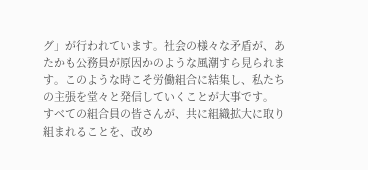グ」が行われています。社会の様々な矛盾が、あたかも公務員が原因かのような風潮すら見られます。このような時こそ労働組合に結集し、私たちの主張を堂々と発信していくことが大事です。
すべての組合員の皆さんが、共に組織拡大に取り組まれることを、改め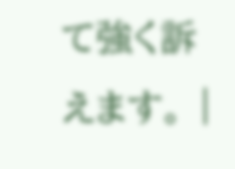て強く訴えます。 |